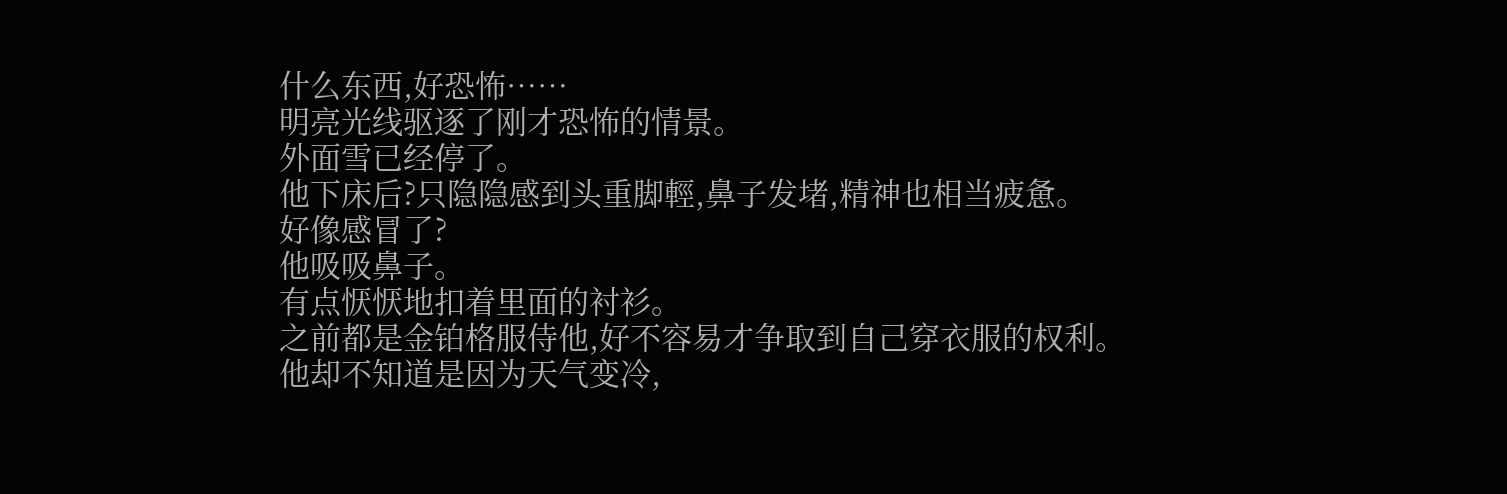什么东西,好恐怖……
明亮光线驱逐了刚才恐怖的情景。
外面雪已经停了。
他下床后?只隐隐感到头重脚輕,鼻子发堵,精神也相当疲惫。
好像感冒了?
他吸吸鼻子。
有点恹恹地扣着里面的衬衫。
之前都是金铂格服侍他,好不容易才争取到自己穿衣服的权利。
他却不知道是因为天气变冷,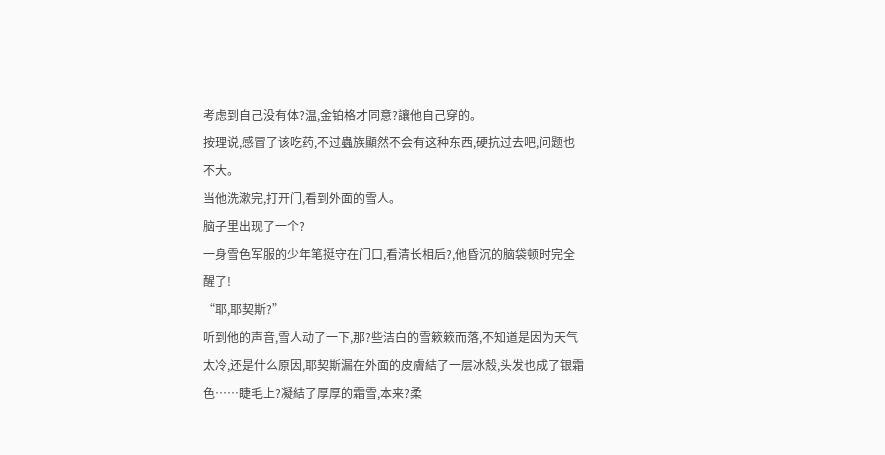考虑到自己没有体?温,金铂格才同意?讓他自己穿的。
按理说,感冒了该吃药,不过蟲族顯然不会有这种东西,硬抗过去吧,问题也不大。
当他洗漱完,打开门,看到外面的雪人。
脑子里出现了一个?
一身雪色军服的少年笔挺守在门口,看清长相后?,他昏沉的脑袋顿时完全醒了!
“耶,耶契斯?”
听到他的声音,雪人动了一下,那?些洁白的雪簌簌而落,不知道是因为天气太冷,还是什么原因,耶契斯漏在外面的皮膚結了一层冰殼,头发也成了银霜色……睫毛上?凝結了厚厚的霜雪,本来?柔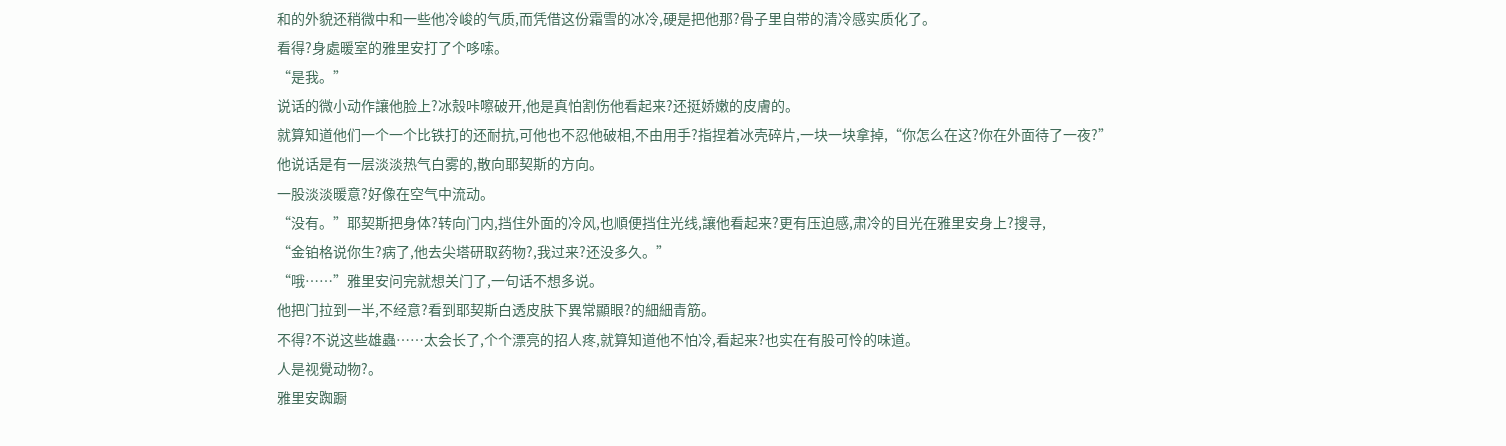和的外貌还稍微中和一些他冷峻的气质,而凭借这份霜雪的冰冷,硬是把他那?骨子里自带的清冷感实质化了。
看得?身處暖室的雅里安打了个哆嗦。
“是我。”
说话的微小动作讓他脸上?冰殼咔嚓破开,他是真怕割伤他看起来?还挺娇嫩的皮膚的。
就算知道他们一个一个比铁打的还耐抗,可他也不忍他破相,不由用手?指捏着冰壳碎片,一块一块拿掉,“你怎么在这?你在外面待了一夜?”
他说话是有一层淡淡热气白雾的,散向耶契斯的方向。
一股淡淡暖意?好像在空气中流动。
“没有。”耶契斯把身体?转向门内,挡住外面的冷风,也順便挡住光线,讓他看起来?更有压迫感,肃冷的目光在雅里安身上?搜寻,
“金铂格说你生?病了,他去尖塔研取药物?,我过来?还没多久。”
“哦……”雅里安问完就想关门了,一句话不想多说。
他把门拉到一半,不经意?看到耶契斯白透皮肤下異常顯眼?的細細青筋。
不得?不说这些雄蟲……太会长了,个个漂亮的招人疼,就算知道他不怕冷,看起来?也实在有股可怜的味道。
人是视覺动物?。
雅里安踟蹰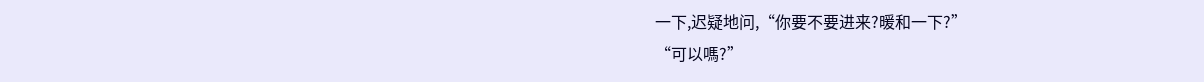一下,迟疑地问,“你要不要进来?暖和一下?”
“可以嗎?”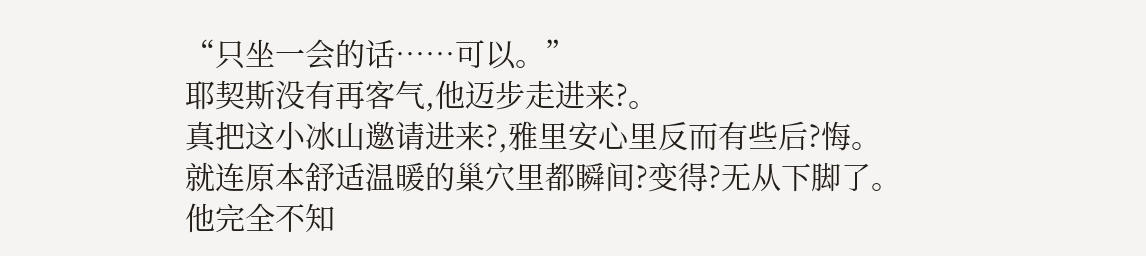“只坐一会的话……可以。”
耶契斯没有再客气,他迈步走进来?。
真把这小冰山邀请进来?,雅里安心里反而有些后?悔。
就连原本舒适温暖的巢穴里都瞬间?变得?无从下脚了。
他完全不知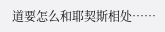道要怎么和耶契斯相处……